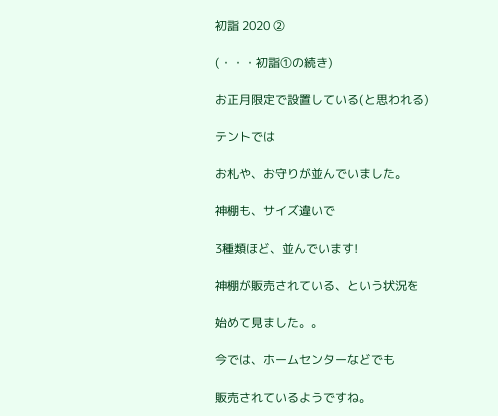初詣 2020 ②

(・・・初詣①の続き)

お正月限定で設置している(と思われる)

テントでは

お札や、お守りが並んでいました。

神棚も、サイズ違いで

3種類ほど、並んでいます!

神棚が販売されている、という状況を

始めて見ました。。

今では、ホームセンターなどでも

販売されているようですね。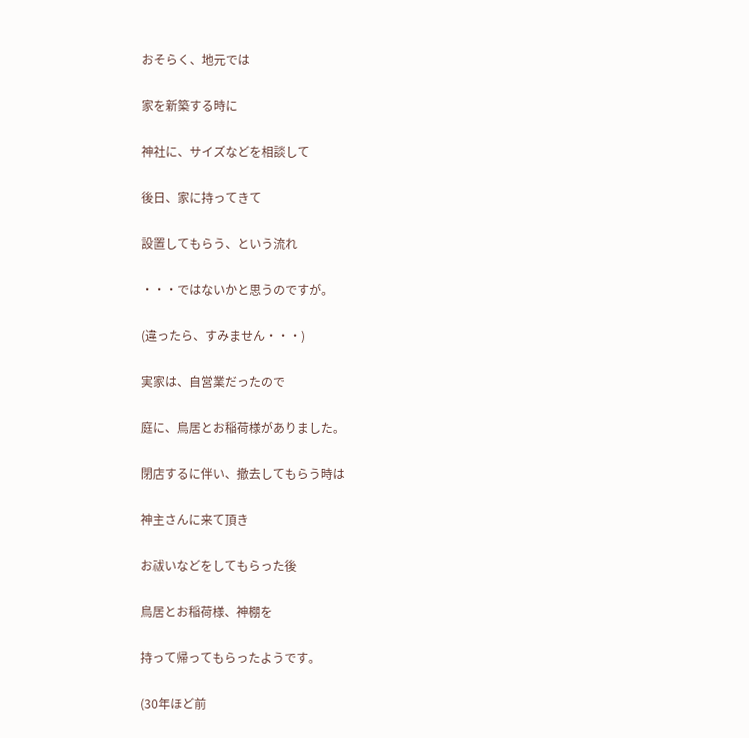おそらく、地元では

家を新築する時に

神社に、サイズなどを相談して

後日、家に持ってきて

設置してもらう、という流れ

・・・ではないかと思うのですが。

(違ったら、すみません・・・)

実家は、自営業だったので

庭に、鳥居とお稲荷様がありました。

閉店するに伴い、撤去してもらう時は

神主さんに来て頂き

お祓いなどをしてもらった後

鳥居とお稲荷様、神棚を

持って帰ってもらったようです。

(30年ほど前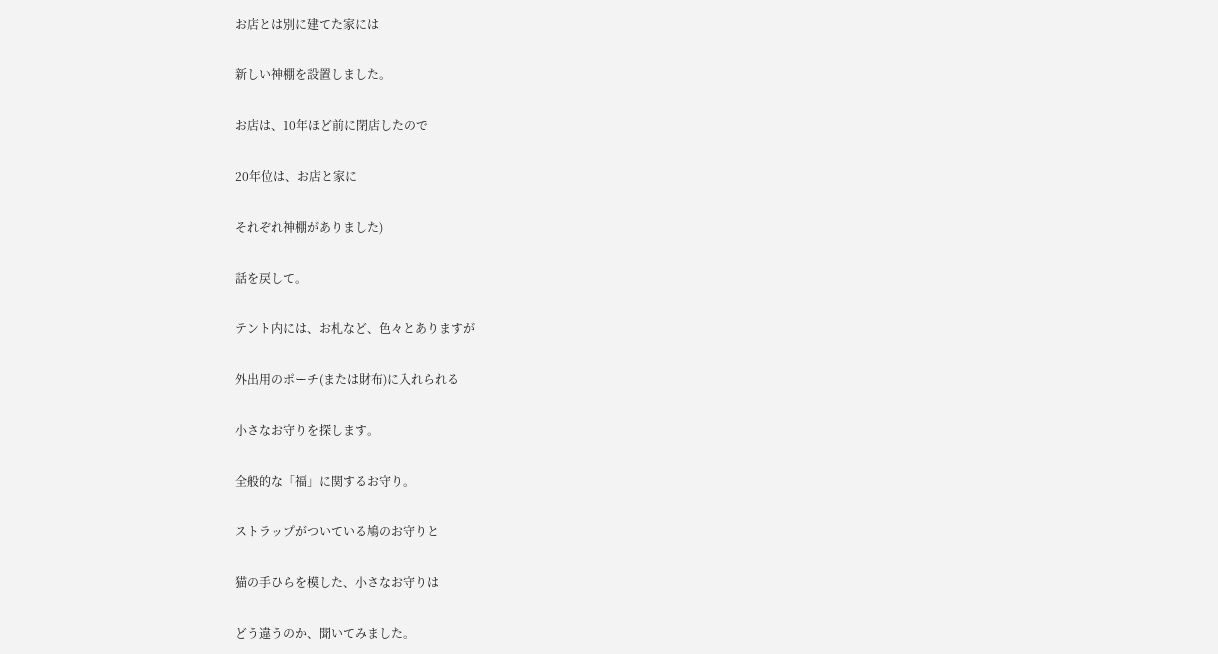お店とは別に建てた家には

新しい神棚を設置しました。

お店は、10年ほど前に閉店したので

20年位は、お店と家に

それぞれ神棚がありました)

話を戻して。

テント内には、お札など、色々とありますが

外出用のポーチ(または財布)に入れられる

小さなお守りを探します。

全般的な「福」に関するお守り。

ストラップがついている鳩のお守りと

猫の手ひらを模した、小さなお守りは

どう違うのか、聞いてみました。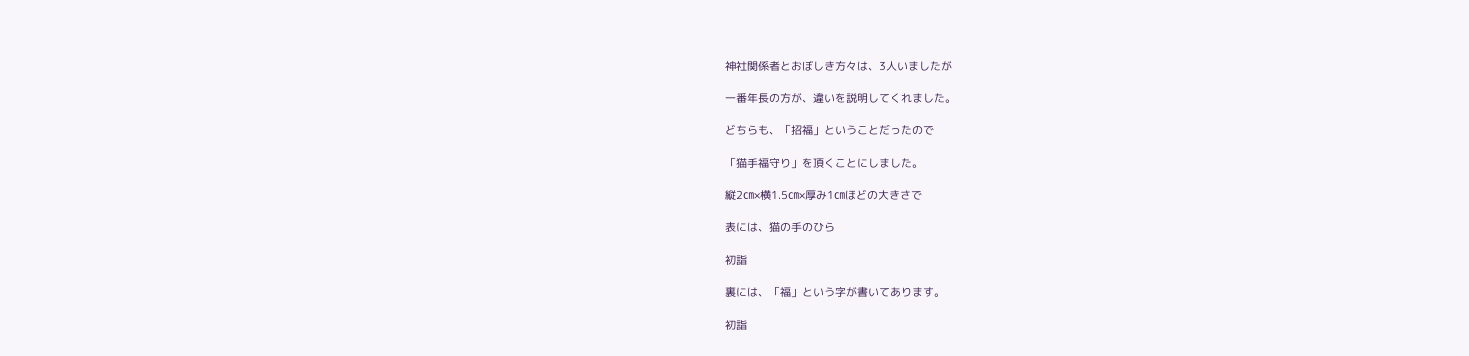神社関係者とおぼしき方々は、3人いましたが

一番年長の方が、違いを説明してくれました。

どちらも、「招福」ということだったので

「猫手福守り」を頂くことにしました。

縦2㎝×横1.5㎝×厚み1㎝ほどの大きさで

表には、猫の手のひら

初詣

裏には、「福」という字が書いてあります。

初詣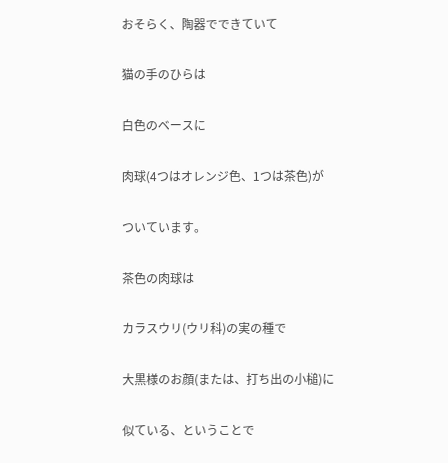おそらく、陶器でできていて

猫の手のひらは

白色のベースに

肉球(4つはオレンジ色、1つは茶色)が

ついています。

茶色の肉球は

カラスウリ(ウリ科)の実の種で

大黒様のお顔(または、打ち出の小槌)に

似ている、ということで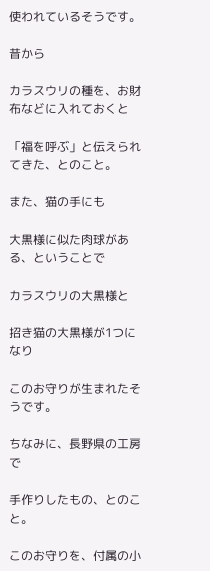使われているそうです。

昔から

カラスウリの種を、お財布などに入れておくと

「福を呼ぶ」と伝えられてきた、とのこと。

また、猫の手にも

大黒様に似た肉球がある、ということで

カラスウリの大黒様と

招き猫の大黒様が1つになり

このお守りが生まれたそうです。

ちなみに、長野県の工房で

手作りしたもの、とのこと。

このお守りを、付属の小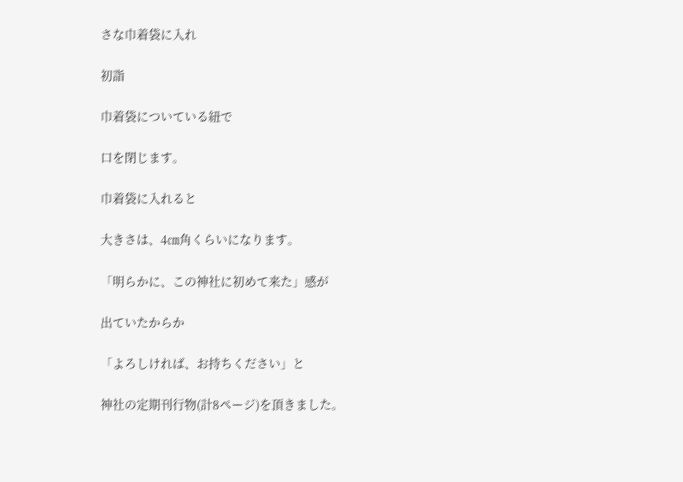さな巾着袋に入れ

初詣

巾着袋についている紐で

口を閉じます。

巾着袋に入れると

大きさは、4㎝角くらいになります。

「明らかに、この神社に初めて来た」感が

出ていたからか

「よろしければ、お持ちください」と

神社の定期刊行物(計8ページ)を頂きました。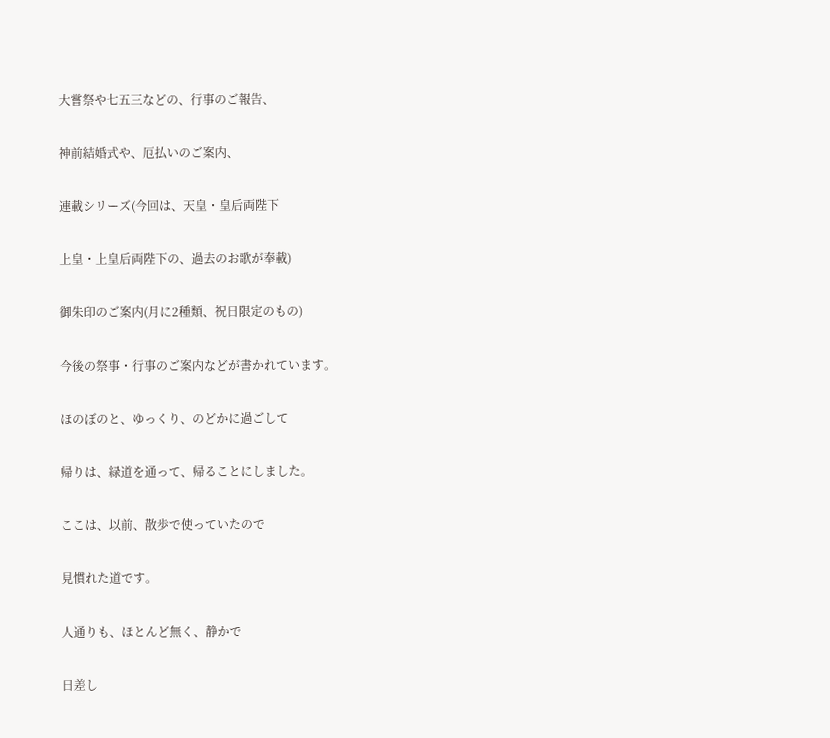大嘗祭や七五三などの、行事のご報告、

神前結婚式や、厄払いのご案内、

連載シリーズ(今回は、天皇・皇后両陛下

上皇・上皇后両陛下の、過去のお歌が奉載)

御朱印のご案内(月に2種類、祝日限定のもの)

今後の祭事・行事のご案内などが書かれています。

ほのぼのと、ゆっくり、のどかに過ごして

帰りは、緑道を通って、帰ることにしました。

ここは、以前、散歩で使っていたので

見慣れた道です。

人通りも、ほとんど無く、静かで

日差し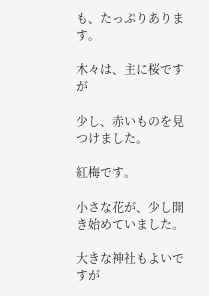も、たっぷりあります。

木々は、主に桜ですが

少し、赤いものを見つけました。

紅梅です。

小さな花が、少し開き始めていました。

大きな神社もよいですが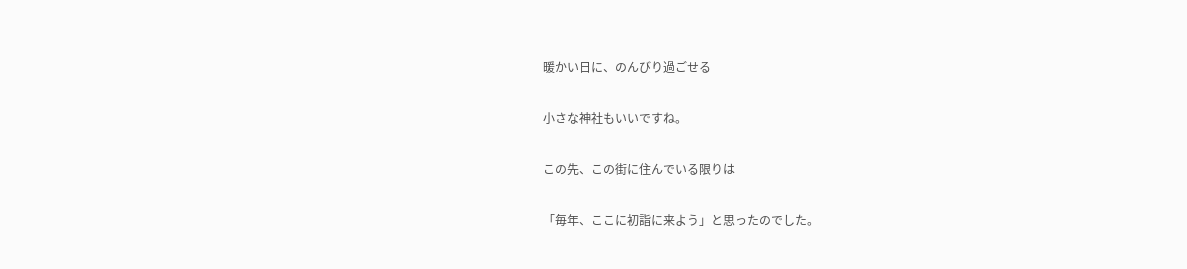暖かい日に、のんびり過ごせる

小さな神社もいいですね。

この先、この街に住んでいる限りは

「毎年、ここに初詣に来よう」と思ったのでした。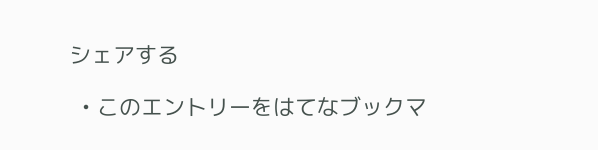シェアする

  • このエントリーをはてなブックマ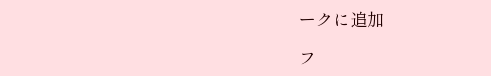ークに追加

フ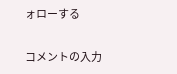ォローする

コメントの入力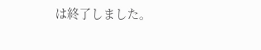は終了しました。